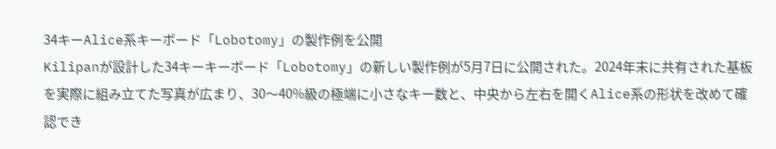34キーAlice系キーボード「Lobotomy」の製作例を公開
Kilipanが設計した34キーキーボード「Lobotomy」の新しい製作例が5月7日に公開された。2024年末に共有された基板を実際に組み立てた写真が広まり、30〜40%級の極端に小さなキー数と、中央から左右を開くAlice系の形状を改めて確認でき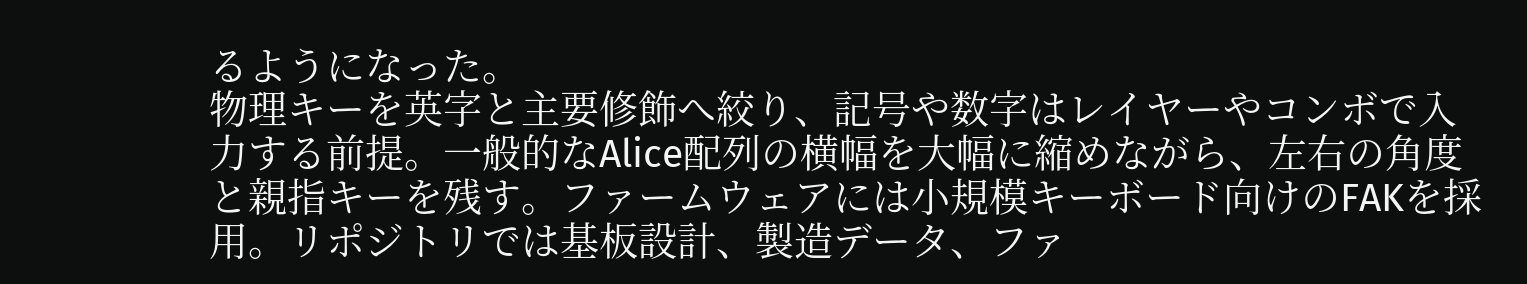るようになった。
物理キーを英字と主要修飾へ絞り、記号や数字はレイヤーやコンボで入力する前提。一般的なAlice配列の横幅を大幅に縮めながら、左右の角度と親指キーを残す。ファームウェアには小規模キーボード向けのFAKを採用。リポジトリでは基板設計、製造データ、ファ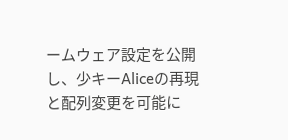ームウェア設定を公開し、少キーAliceの再現と配列変更を可能に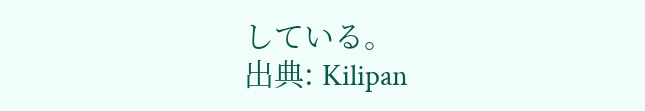している。
出典: Kilipan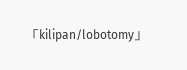「kilipan/lobotomy」